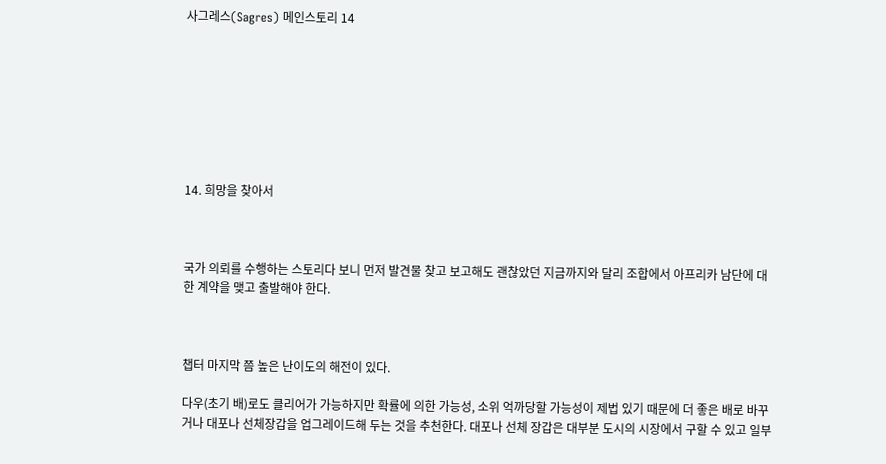사그레스(Sagres) 메인스토리 14








14. 희망을 찾아서



국가 의뢰를 수행하는 스토리다 보니 먼저 발견물 찾고 보고해도 괜찮았던 지금까지와 달리 조합에서 아프리카 남단에 대한 계약을 맺고 출발해야 한다.



챕터 마지막 쯤 높은 난이도의 해전이 있다.

다우(초기 배)로도 클리어가 가능하지만 확률에 의한 가능성, 소위 억까당할 가능성이 제법 있기 때문에 더 좋은 배로 바꾸거나 대포나 선체장갑을 업그레이드해 두는 것을 추천한다. 대포나 선체 장갑은 대부분 도시의 시장에서 구할 수 있고 일부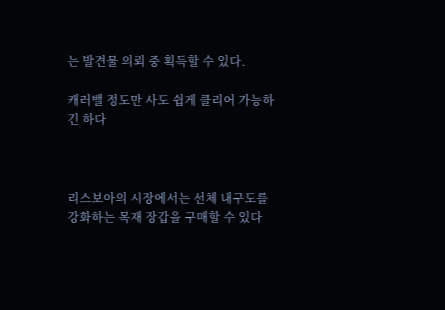는 발견물 의뢰 중 획득할 수 있다.

캐러밸 정도만 사도 쉽게 클리어 가능하긴 하다



리스보아의 시장에서는 선체 내구도를 강화하는 목재 장갑을 구매할 수 있다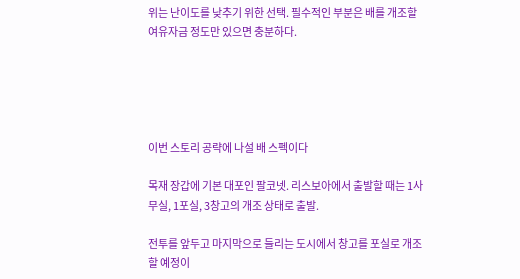위는 난이도를 낮추기 위한 선택. 필수적인 부분은 배를 개조할 여유자금 정도만 있으면 충분하다.





이번 스토리 공략에 나설 배 스펙이다

목재 장갑에 기본 대포인 팔코넷. 리스보아에서 출발할 때는 1사무실, 1포실, 3창고의 개조 상태로 출발.

전투를 앞두고 마지막으로 들리는 도시에서 창고를 포실로 개조할 예정이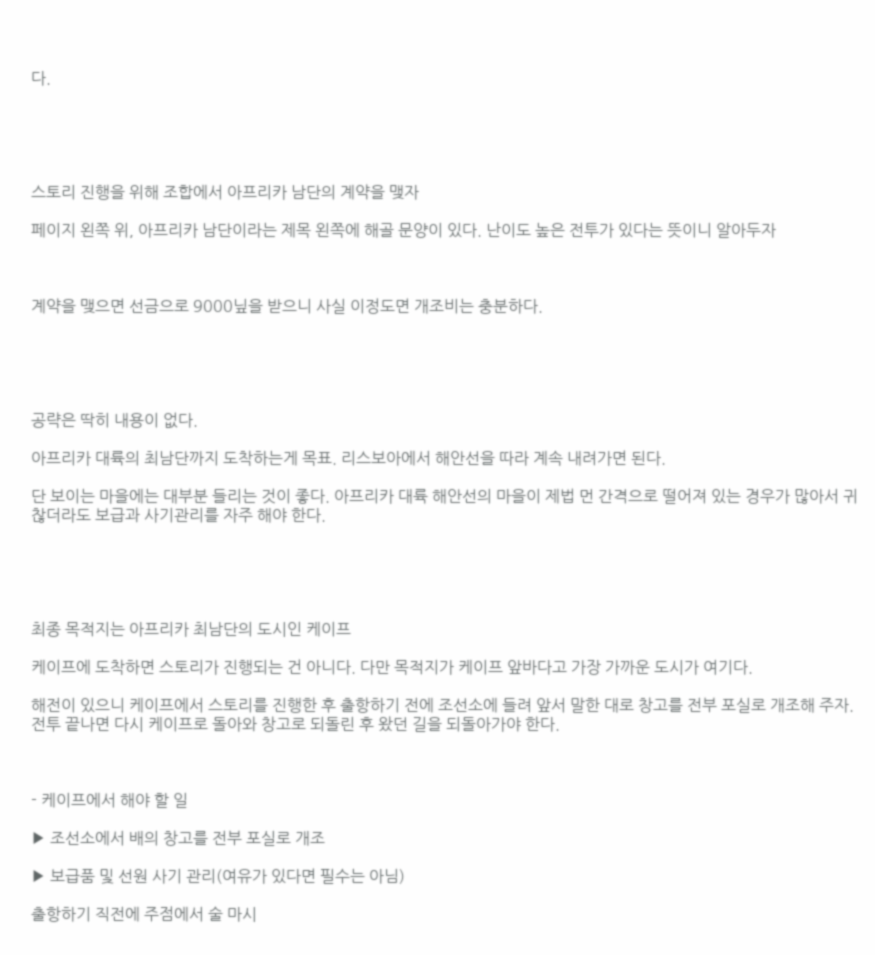다.





스토리 진행을 위해 조합에서 아프리카 남단의 계약을 맺자

페이지 왼쪽 위, 아프리카 남단이라는 제목 왼쪽에 해골 문양이 있다. 난이도 높은 전투가 있다는 뜻이니 알아두자



계약을 맺으면 선금으로 9000닢을 받으니 사실 이정도면 개조비는 충분하다.





공략은 딱히 내용이 없다.

아프리카 대륙의 최남단까지 도착하는게 목표. 리스보아에서 해안선을 따라 계속 내려가면 된다.

단 보이는 마을에는 대부분 들리는 것이 좋다. 아프리카 대륙 해안선의 마을이 제법 먼 간격으로 떨어져 있는 경우가 많아서 귀찮더라도 보급과 사기관리를 자주 해야 한다.





최종 목적지는 아프리카 최남단의 도시인 케이프

케이프에 도착하면 스토리가 진행되는 건 아니다. 다만 목적지가 케이프 앞바다고 가장 가까운 도시가 여기다.

해전이 있으니 케이프에서 스토리를 진행한 후 출항하기 전에 조선소에 들려 앞서 말한 대로 창고를 전부 포실로 개조해 주자. 전투 끝나면 다시 케이프로 돌아와 창고로 되돌린 후 왔던 길을 되돌아가야 한다.



- 케이프에서 해야 할 일

▶ 조선소에서 배의 창고를 전부 포실로 개조

▶ 보급품 및 선원 사기 관리(여유가 있다면 필수는 아님)

출항하기 직전에 주점에서 술 마시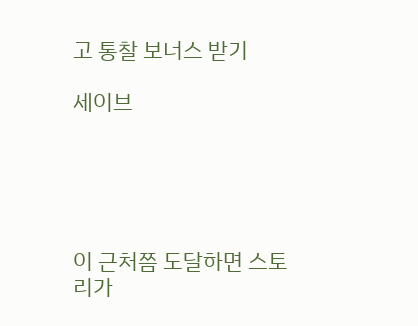고 통찰 보너스 받기

세이브





이 근처쯤 도달하면 스토리가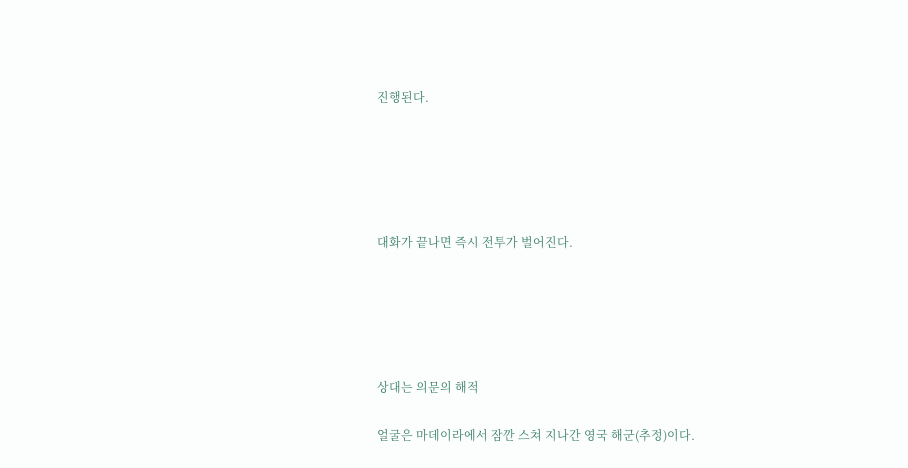진행된다.





대화가 끝나면 즉시 전투가 벌어진다.





상대는 의문의 해적

얼굴은 마데이라에서 잠깐 스쳐 지나간 영국 해군(추정)이다.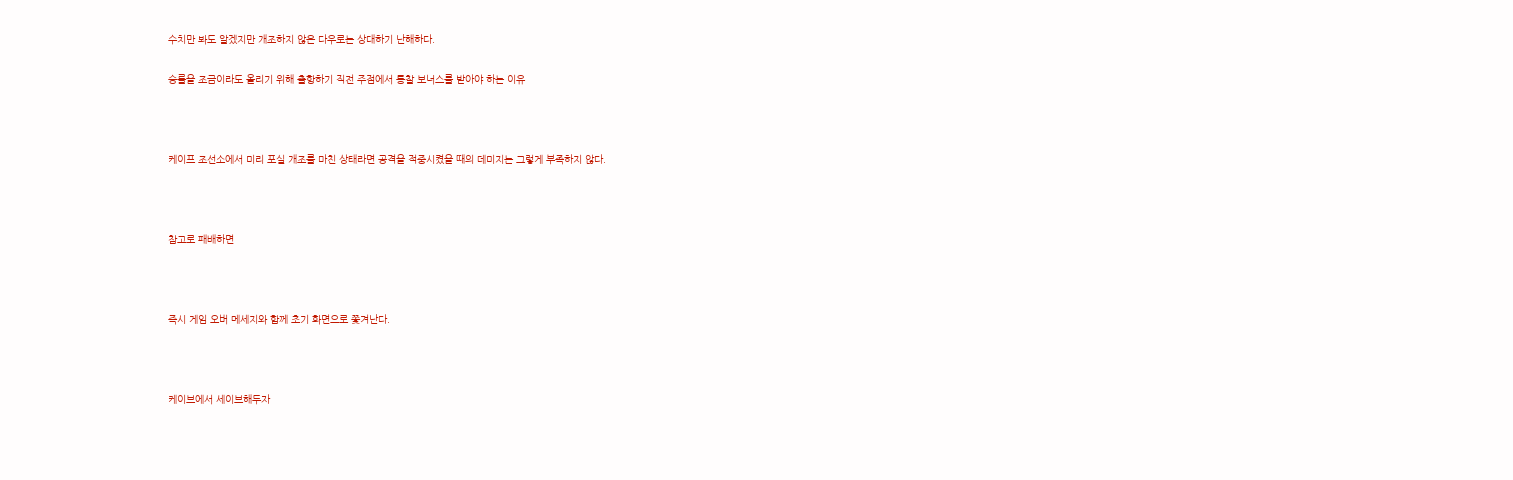수치만 봐도 알겠지만 개조하지 않은 다우로는 상대하기 난해하다.

승률을 조금이라도 올리기 위해 출항하기 직전 주점에서 통찰 보너스를 받아야 하는 이유



케이프 조선소에서 미리 포실 개조를 마친 상태라면 공격을 적중시켰을 때의 데미지는 그렇게 부족하지 않다.



참고로 패배하면



즉시 게임 오버 메세지와 함께 초기 화면으로 쫓겨난다.



케이브에서 세이브해두자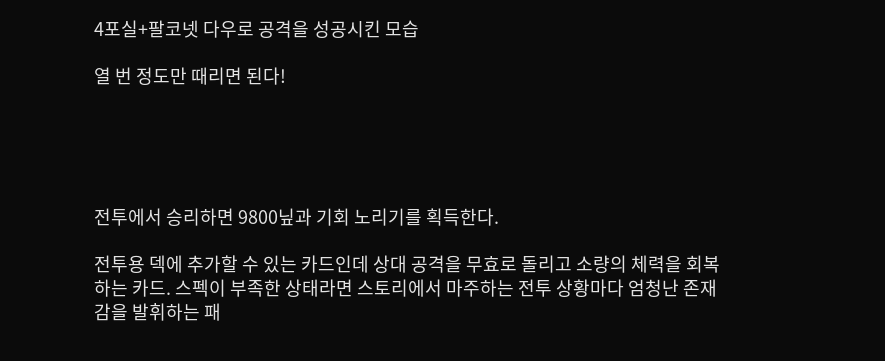4포실+팔코넷 다우로 공격을 성공시킨 모습

열 번 정도만 때리면 된다!





전투에서 승리하면 9800닢과 기회 노리기를 획득한다.

전투용 덱에 추가할 수 있는 카드인데 상대 공격을 무효로 돌리고 소량의 체력을 회복하는 카드. 스펙이 부족한 상태라면 스토리에서 마주하는 전투 상황마다 엄청난 존재감을 발휘하는 패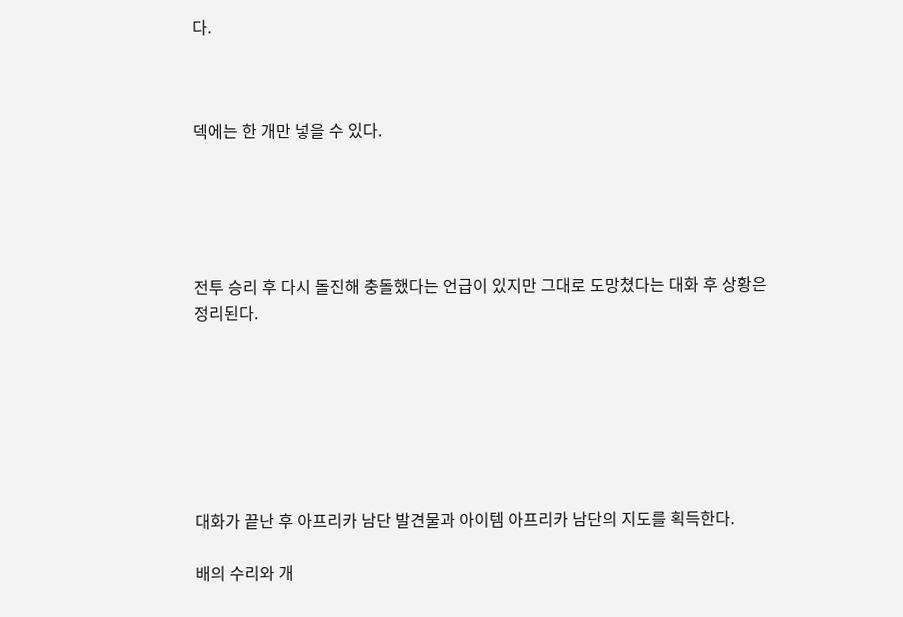다.



덱에는 한 개만 넣을 수 있다.





전투 승리 후 다시 돌진해 충돌했다는 언급이 있지만 그대로 도망쳤다는 대화 후 상황은 정리된다.







대화가 끝난 후 아프리카 남단 발견물과 아이템 아프리카 남단의 지도를 획득한다.

배의 수리와 개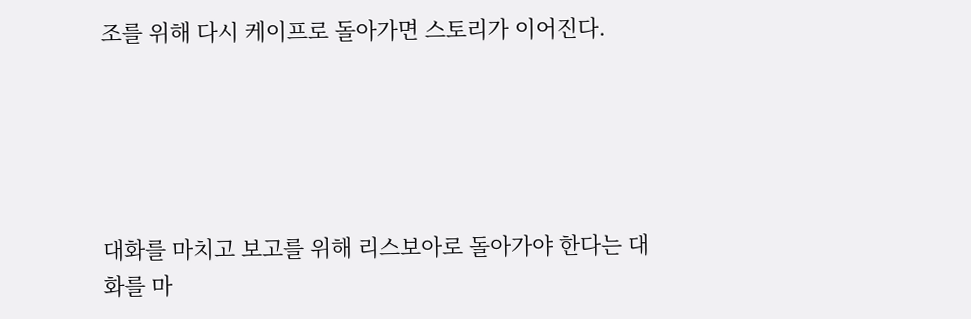조를 위해 다시 케이프로 돌아가면 스토리가 이어진다.





대화를 마치고 보고를 위해 리스보아로 돌아가야 한다는 대화를 마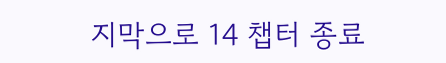지막으로 14 챕터 종료